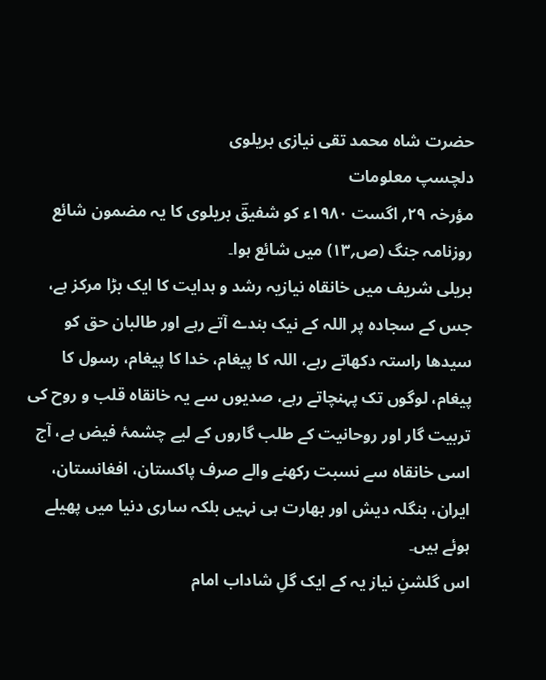حضرت شاہ محمد تقی نیازی بریلوی
دلچسپ معلومات
مؤرخہ ۲۹؍ اگست ۱۹۸۰ء کو شفیقؔ بریلوی کا یہ مضمون شائع روزنامہ جنگ (ص؍۱۳) میں شائع ہوا۔
بریلی شریف میں خانقاہ نیازیہ رشد و ہدایت کا ایک بڑا مرکز ہے، جس کے سجادہ پر اللہ کے نیک بندے آتے رہے اور طالبان حق کو سیدھا راستہ دکھاتے رہے، اللہ کا پیغام، خدا کا پیغام، رسول کا پیغام، لوگوں تک پہنچاتے رہے، صدیوں سے یہ خانقاہ قلب و روح کی تربیت گار اور روحانیت کے طلب گاروں کے لیے چشمۂ فیض ہے، آج اسی خانقاہ سے نسبت رکھنے والے صرف پاکستان، افغانستان، ایران، بنگلہ دیش اور بھارت ہی نہیں بلکہ ساری دنیا میں پھیلے ہوئے ہیں۔
اس گلشنِ نیاز یہ کے ایک گلِ شاداب امام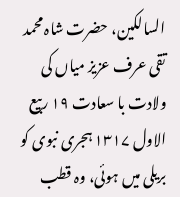السالکین، حضرت شاہ محمد تقی عرف عزیز میاں کی ولادت با سعادت ۱۹ ربیع الاول ۱۳۱۷ ہجری نبوی کو بریلی میں ہوئی، وہ قطب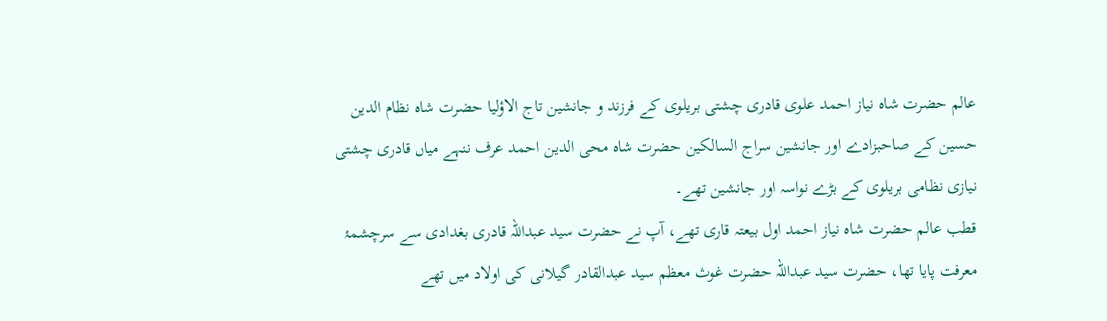عالم حضرت شاہ نیاز احمد علوی قادری چشتی بریلوی کے فرزند و جانشین تاج الاؤلیا حضرت شاہ نظام الدین حسین کے صاحبزادے اور جانشین سراج السالکین حضرت شاہ محی الدین احمد عرف ننہے میاں قادری چشتی نیازی نظامی بریلوی کے بڑے نواسہ اور جانشین تھے۔
قطب عالم حضرت شاہ نیاز احمد اول بیعتہ قاری تھے، آپ نے حضرت سید عبداللہ قادری بغدادی سے سرچشمۂ معرفت پایا تھا، حضرت سید عبداللہ حضرت غوث معظم سید عبدالقادر گیلانی کی اولاد میں تھے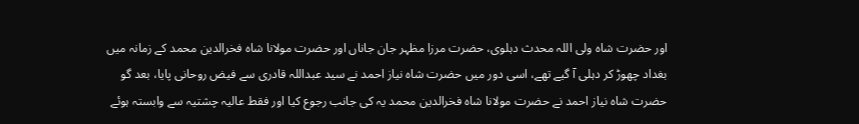اور حضرت شاہ ولی اللہ محدث دہلوی، حضرت مرزا مظہر جان جاناں اور حضرت مولانا شاہ فخرالدین محمد کے زمانہ میں بغداد چھوڑ کر دہلی آ گیے تھے، اسی دور میں حضرت شاہ نیاز احمد نے سید عبداللہ قادری سے فیض روحانی پایا، بعد گو حضرت شاہ نیاز احمد نے حضرت مولانا شاہ فخرالدین محمد یہ کی جانب رجوع کیا اور فقط عالیہ چشتیہ سے وابستہ ہوئے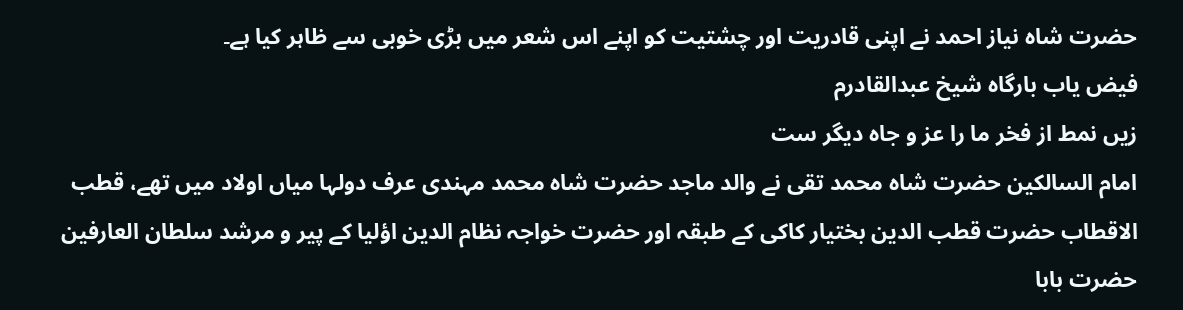حضرت شاہ نیاز احمد نے اپنی قادریت اور چشتیت کو اپنے اس شعر میں بڑی خوبی سے ظاہر کیا ہے۔
فیض یاب بارگاہ شیخ عبدالقادرم
زیں نمط از فخر ما را عز و جاہ دیگر ست
امام السالکین حضرت شاہ محمد تقی نے والد ماجد حضرت شاہ محمد مہندی عرف دولہا میاں اولاد میں تھے، قطب الاقطاب حضرت قطب الدین بختیار کاکی کے طبقہ اور حضرت خواجہ نظام الدین اؤلیا کے پیر و مرشد سلطان العارفین حضرت بابا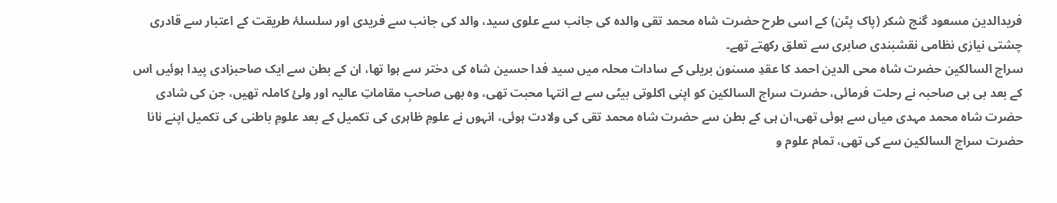فریدالدین مسعود گنج شکر (پاک پٹن) کے اسی طرح حضرت شاہ محمد تقی والدہ کی جانب سے علوی سید، والد کی جانب سے فریدی اور سلسلۂ طریقت کے اعتبار سے قادری چشتی نیازی نظامی نقشبندی صابری سے تعلق رکھتے تھے۔
سراج السالکین حضرت شاہ محی الدین احمد کا عقدِ مسنون بریلی کے سادات محلہ میں سید فدا حسین شاہ کی دختر سے ہوا تھا، ان کے بطن سے ایک صاحبزادی پیدا ہوئیں اس کے بعد بی بی صاحبہ نے رحلت فرمائی، حضرت سراج السالکین کو اپنی اکلوتی بیٹی سے بے انتہا محبت تھی، وہ بھی صاحبِ مقاماتِ عالیہ اور ولیٔ کاملہ تھیں، جن کی شادی حضرت شاہ محمد مہدی میاں سے ہوئی تھی،ان ہی کے بطن سے حضرت شاہ محمد تقی کی ولادت ہوئی، انہوں نے علومِ ظاہری کی تکمیل کے بعد علومِ باطنی کی تکمیل اپنے نانا حضرت سراج السالکین سے کی تھی، تمام علوم و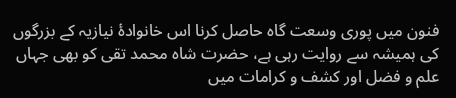فنون میں پوری وسعت گاہ حاصل کرنا اس خانوادۂ نیازیہ کے بزرگوں کی ہمیشہ سے روایت رہی ہے، حضرت شاہ محمد تقی کو بھی جہاں علم و فضل اور کشف و کرامات میں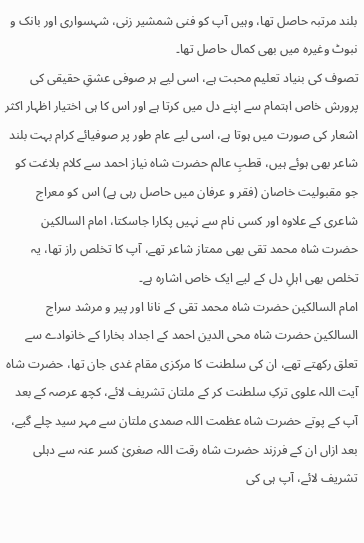بلند مرتبہ حاصل تھا، وہیں آپ کو فنی شمشیر زنی، شہسواری اور بانک و نبوٹ وغیرہ میں بھی کمال حاصل تھا۔
تصوف کی بنیاد تعلیم محبت ہے، اسی لیے ہر صوفی عشقِ حقیقی کی پرورش خاص اہتمام سے اپنے دل میں کرتا ہے اور اس کا ہی اختیار اظہار اکثر اشعار کی صورت میں ہوتا ہے، اسی لیے عام طور پر صوفیائے کرام بہت بلند شاعر بھی ہوئے ہیں، قطبِ عالم حضرت شاہ نیاز احمد سے کلام بلاغت کو جو مقبولیت خاصان (فقر و عرفان میں حاصل رہی ہے) اس کو معراج شاعری کے علاوہ اور کسی نام سے نہیں پکارا جاسکتا، امام السالکین حضرت شاہ محمد تقی بھی ممتاز شاعر تھے، آپ کا تخلص راز تھا، یہ تخلص بھی اہلِ دل کے لیے ایک خاص اشارہ ہے۔
امام السالکین حضرت شاہ محمد تقی کے نانا اور پیر و مرشد سراج السالکین حضرت شاہ محی الدین احمد کے اجداد بخارا کے خانوادے سے تعلق رکھتے تھے، ان کی سلطنت کا مرکزی مقام غدی جان تھا، حضرت شاہ آیت اللہ علوی ترکِ سلطنت کر کے ملتان تشریف لائے، کچھ عرصہ کے بعد آپ کے پوتے حضرت شاہ عظمت اللہ صمدی ملتان سے مہر سید چلے گیے، بعد ازاں ان کے فرزند حضرت شاہ رقت اللہ صغریٰ کسر عنہ سے دہلی تشریف لائے، آپ ہی کی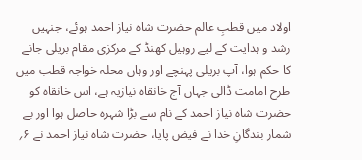اولاد میں قطبِ عالم حضرت شاہ نیاز احمد ہوئے، جنہیں رشد و ہدایت کے لیے روہیل کھنڈ کے مرکزی مقام بریلی جانے کا حکم ہوا، آپ بریلی پہنچے اور وہاں محلہ خواجہ قطب میں طرح امامت ڈالی جہاں آج خانقاہ نیازیہ ہے، اس خانقاہ کو حضرت شاہ نیاز احمد کے نام سے بڑا شہرہ حاصل ہوا اور بے شمار بندگانِ خدا نے فیض پایا، حضرت شاہ نیاز احمد نے ۶؍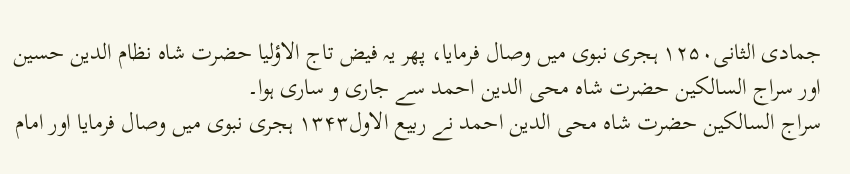جمادی الثانی۱۲۵۰ ہجری نبوی میں وصال فرمایا، پھر یہ فیض تاج الاؤلیا حضرت شاہ نظام الدین حسین اور سراج السالکین حضرت شاہ محی الدین احمد سے جاری و ساری ہوا۔
سراج السالکین حضرت شاہ محی الدین احمد نے ربیع الاول۱۳۴۳ ہجری نبوی میں وصال فرمایا اور امام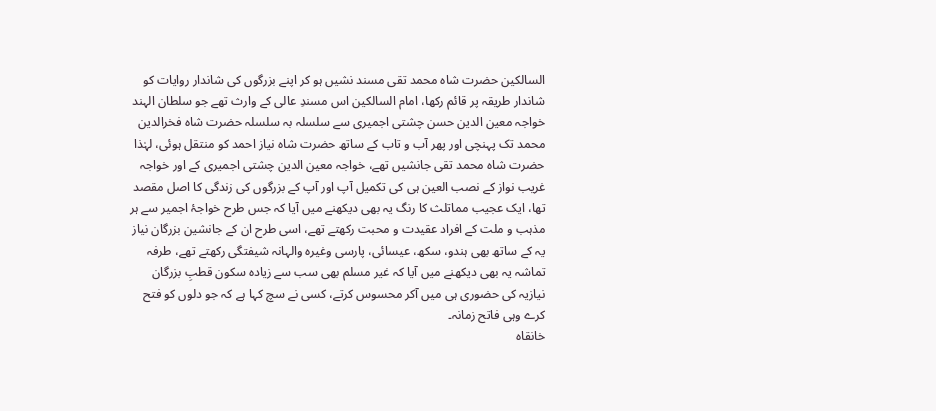السالکین حضرت شاہ محمد تقی مسند نشیں ہو کر اپنے بزرگوں کی شاندار روایات کو شاندار طریقہ پر قائم رکھا، امام السالکین اس مسندِ عالی کے وارث تھے جو سلطان الہند خواجہ معین الدین حسن چشتی اجمیری سے سلسلہ بہ سلسلہ حضرت شاہ فخرالدین محمد تک پہنچی اور پھر آب و تاب کے ساتھ حضرت شاہ نیاز احمد کو منتقل ہوئی، لہٰذا حضرت شاہ محمد تقی جانشیں تھے، خواجہ معین الدین چشتی اجمیری کے اور خواجہ غریب نواز کے نصب العین ہی کی تکمیل آپ اور آپ کے بزرگوں کی زندگی کا اصل مقصد تھا، ایک عجیب مماتلث کا رنگ یہ بھی دیکھنے میں آیا کہ جس طرح خواجۂ اجمیر سے ہر مذہب و ملت کے افراد عقیدت و محبت رکھتے تھے، اسی طرح ان کے جانشین بزرگان نیاز یہ کے ساتھ بھی ہندو، سکھ، عیسائی، پارسی وغیرہ والہانہ شیفتگی رکھتے تھے، طرفہ تماشہ یہ بھی دیکھنے میں آیا کہ غیر مسلم بھی سب سے زیادہ سکون قطبِ بزرگان نیازیہ کی حضوری ہی میں آکر محسوس کرتے، کسی نے سچ کہا ہے کہ جو دلوں کو فتح کرے وہی فاتح زمانہ۔
خانقاہ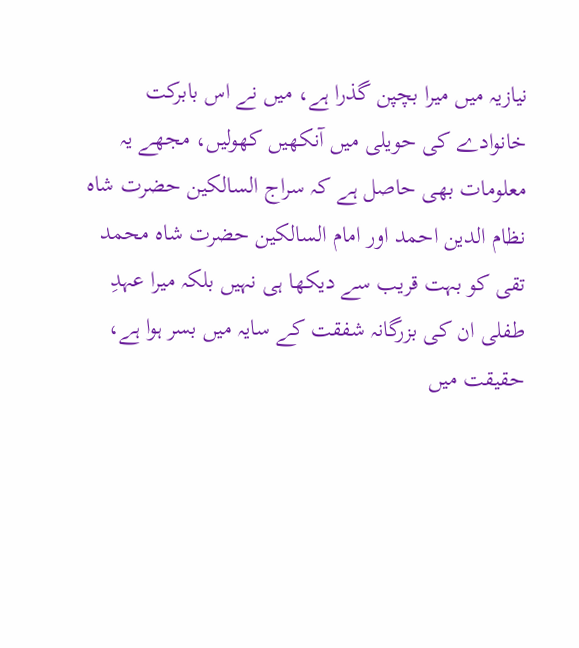نیازیہ میں میرا بچپن گذرا ہے، میں نے اس بابرکت خانوادے کی حویلی میں آنکھیں کھولیں، مجھے یہ معلومات بھی حاصل ہے کہ سراج السالکین حضرت شاہ نظام الدین احمد اور امام السالکین حضرت شاہ محمد تقی کو بہت قریب سے دیکھا ہی نہیں بلکہ میرا عہدِ طفلی ان کی بزرگانہ شفقت کے سایہ میں بسر ہوا ہے، حقیقت میں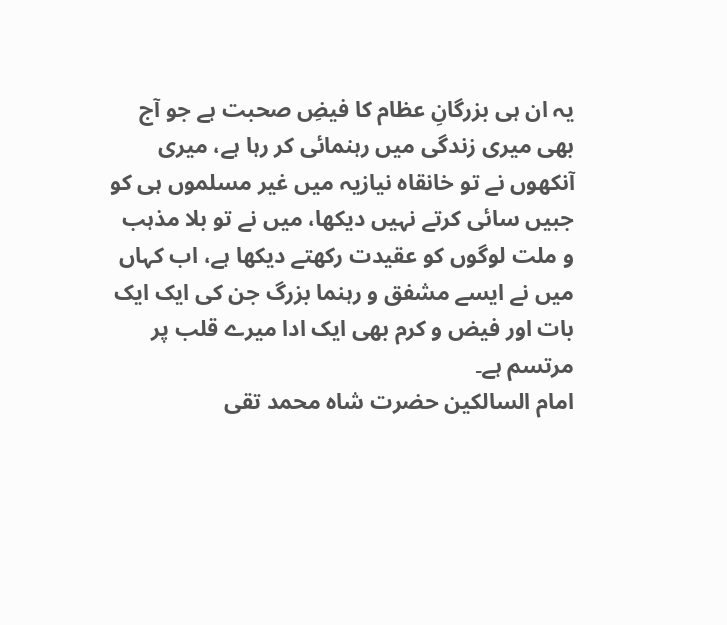یہ ان ہی بزرگانِ عظام کا فیضِ صحبت ہے جو آج بھی میری زندگی میں رہنمائی کر رہا ہے، میری آنکھوں نے تو خانقاہ نیازیہ میں غیر مسلموں ہی کو جبیں سائی کرتے نہیں دیکھا، میں نے تو بلا مذہب و ملت لوگوں کو عقیدت رکھتے دیکھا ہے، اب کہاں میں نے ایسے مشفق و رہنما بزرگ جن کی ایک ایک بات اور فیض و کرم بھی ایک ادا میرے قلب پر مرتسم ہے۔
امام السالکین حضرت شاہ محمد تقی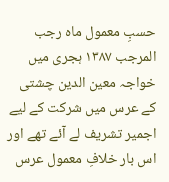حسبِ معمول ماہ رجب المرجب ۱۳۸۷ ہجری میں خواجہ معین الدین چشتی کے عرس میں شرکت کے لیے اجمیر تشریف لے آئے تھے اور اس بار خلافِ معمول عرس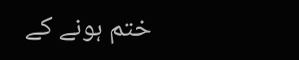ختم ہونے کے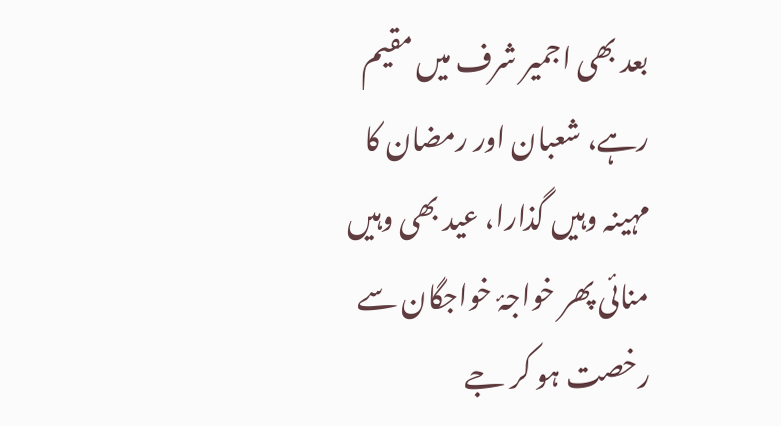بعد بھی اجمیر شرف میں مقیم رہے، شعبان اور رمضان کا مہینہ وہیں گذارا، عید بھی وہیں منائی پھر خواجۂ خواجگان سے رخصت ہو کر جے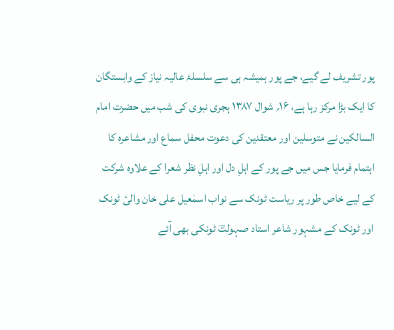پور تشریف لے گیے، جے پور ہمیشہ ہی سے سلسلۂ عالیہ نیاز کے وابستگان کا ایک بڑا مرکز رہا ہے، ۱۶؍ شوال ۱۳۸۷ ہجری نبوی کی شب میں حضرت امام السالکین نے متوسلین اور معتقدین کی دعوت محفل سماع اور مشاعرہ کا اہتمام فرمایا جس میں جے پور کے اہلِ دل اور اہلِ نظر شعرا کے علاوہ شرکت کے لیے خاص طور پر ریاست ٹونک سے نواب اسمٰعیل علی خان والیٔ ٹونک اور ٹونک کے مشہور شاعر استاد صہولتؔ ٹونکی بھی آئے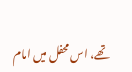تھے، اس محفل میں امام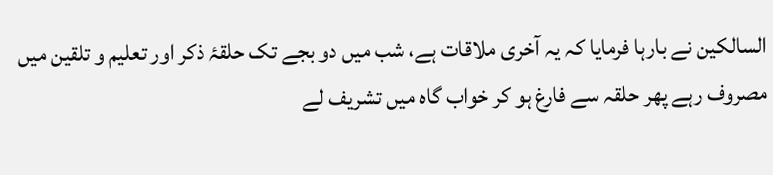السالکین نے بارہا فرمایا کہ یہ آخری ملاقات ہے، شب میں دو بجے تک حلقۂ ذکر اور تعلیم و تلقین میں مصروف رہے پھر حلقہ سے فارغ ہو کر خواب گاہ میں تشریف لے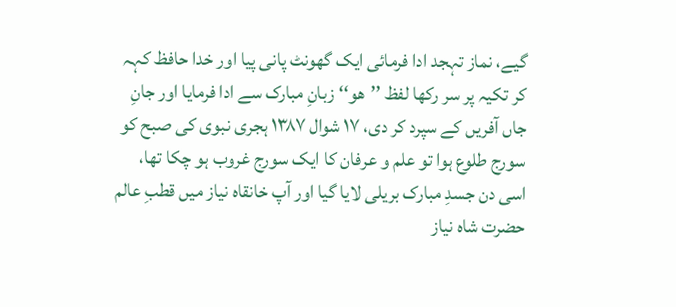گیے، نماز تہجد ادا فرمائی ایک گھونٹ پانی پیا اور خدا حافظ کہہ کر تکیہ پر سر رکھا لفظ ’’ھو‘‘ زبانِ مبارک سے ادا فرمایا اور جانِ جاں آفریں کے سپرد کر دی، ۱۷ شوال ۱۳۸۷ ہجری نبوی کی صبح کو سورج طلوع ہوا تو علم و عرفان کا ایک سورج غروب ہو چکا تھا، اسی دن جسدِ مبارک بریلی لایا گیا اور آپ خانقاہ نیاز میں قطبِ عالم حضرت شاہ نیاز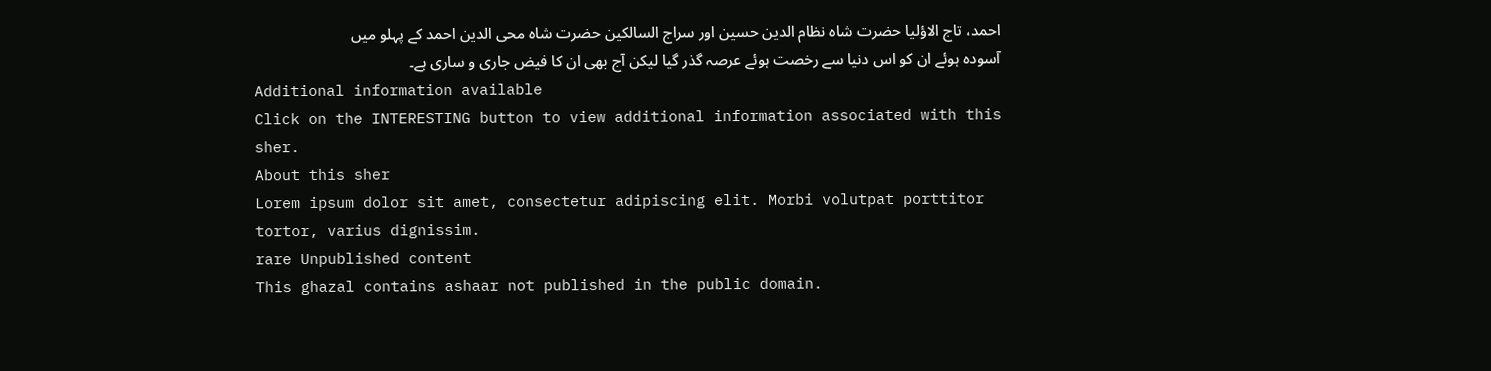احمد، تاج الاؤلیا حضرت شاہ نظام الدین حسین اور سراج السالکین حضرت شاہ محی الدین احمد کے پہلو میں آسودہ ہوئے ان کو اس دنیا سے رخصت ہوئے عرصہ گذر گیا لیکن آج بھی ان کا فیض جاری و ساری ہے۔
Additional information available
Click on the INTERESTING button to view additional information associated with this sher.
About this sher
Lorem ipsum dolor sit amet, consectetur adipiscing elit. Morbi volutpat porttitor tortor, varius dignissim.
rare Unpublished content
This ghazal contains ashaar not published in the public domain.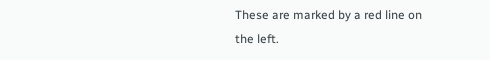These are marked by a red line on the left.